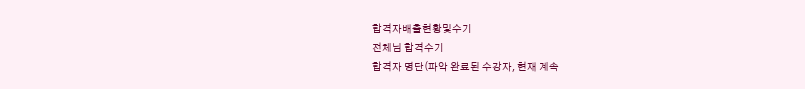합격자배출현황및수기
전체님 합격수기
합격자 명단(파악 완료된 수강자, 현재 계속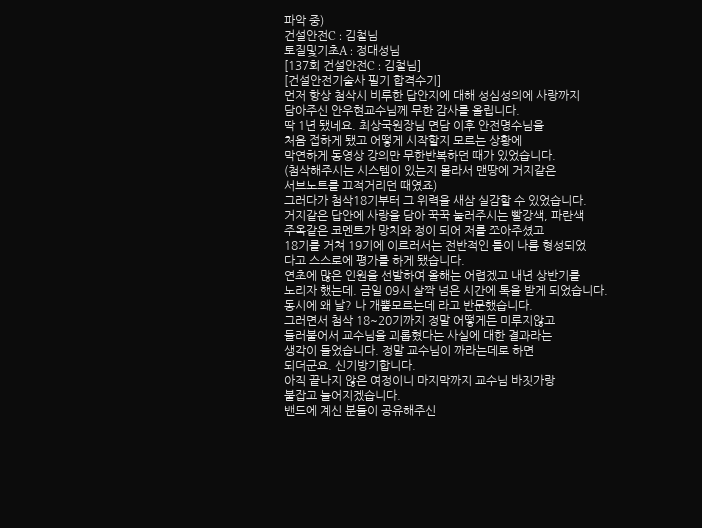파악 중)
건설안전C : 김철님
토질및기초A : 정대성님
[137회 건설안전C : 김철님]
[건설안전기술사 필기 합격수기]
먼저 항상 첨삭시 비루한 답안지에 대해 성심성의에 사랑까지
담아주신 안우현교수님께 무한 감사를 올립니다.
딱 1년 됐네요. 최상국원장님 면담 이후 안전명수님을
처음 접하게 됐고 어떻게 시작할지 모르는 상황에
막연하게 동영상 강의만 무한반복하던 때가 있었습니다.
(첨삭해주시는 시스템이 있는지 몰라서 맨땅에 거지같은
서브노트를 끄적거리던 때였죠)
그러다가 첨삭18기부터 그 위력을 새삼 실감할 수 있었습니다.
거지같은 답안에 사랑을 담아 꾹꾹 눌러주시는 빨강색, 파란색
주옥같은 코멘트가 망치와 정이 되어 저를 쪼아주셨고
18기를 거쳐 19기에 이르러서는 전반적인 틀이 나름 형성되었
다고 스스로에 평가를 하게 됐습니다.
연초에 많은 인원을 선발하여 올해는 어렵겠고 내년 상반기를
노리자 했는데. 금일 09시 살짝 넘은 시간에 톡을 받게 되었습니다.
동시에 왜 날? 나 개뿔모르는데 라고 반문했습니다.
그러면서 첨삭 18~20기까지 정말 어떻게든 미루지않고
들러붙어서 교수님을 괴롭혔다는 사실에 대한 결과라는
생각이 들었습니다. 정말 교수님이 까라는데로 하면
되더군요. 신기방기합니다.
아직 끝나지 않은 여정이니 마지막까지 교수님 바짓가랑
붙잡고 늘어지겠습니다.
밴드에 계신 분들이 공유해주신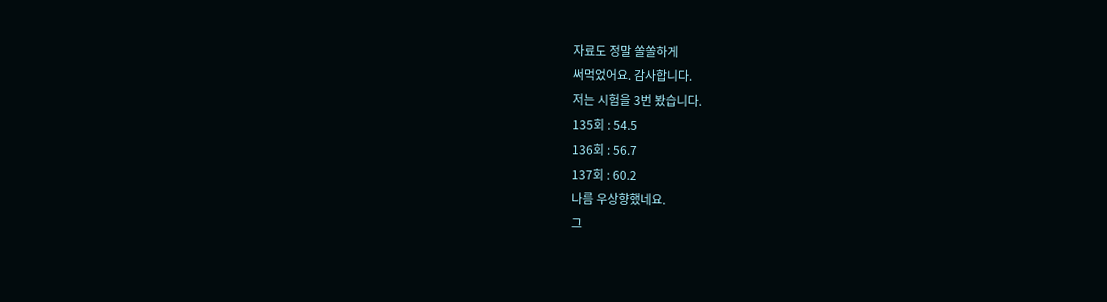자료도 정말 쏠쏠하게
써먹었어요. 감사합니다.
저는 시험을 3번 봤습니다.
135회 : 54.5
136회 : 56.7
137회 : 60.2
나름 우상향했네요.
그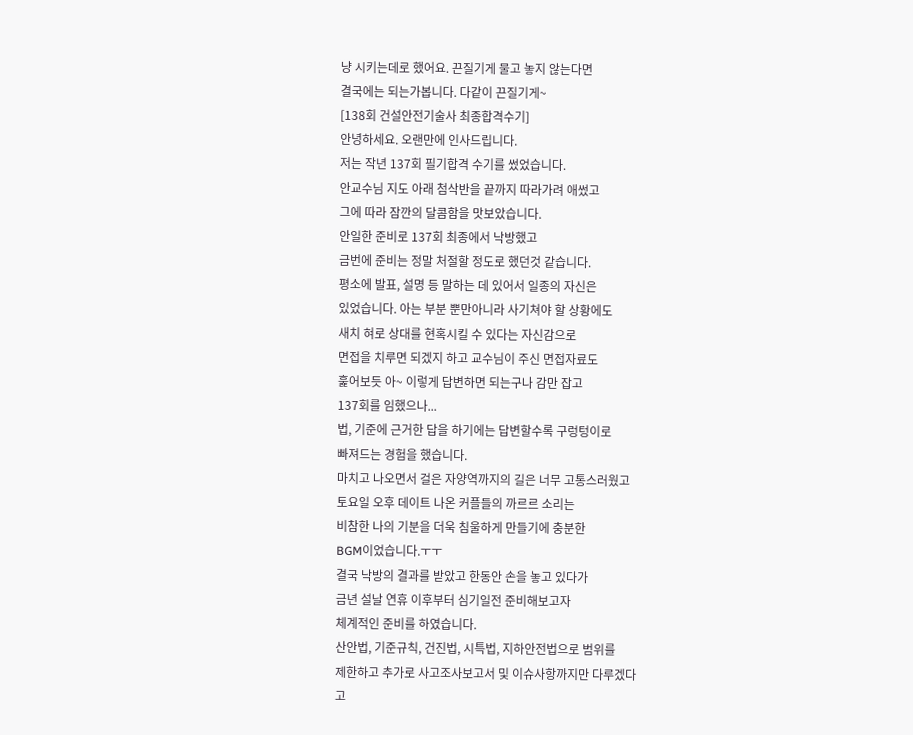냥 시키는데로 했어요. 끈질기게 물고 놓지 않는다면
결국에는 되는가봅니다. 다같이 끈질기게~
[138회 건설안전기술사 최종합격수기]
안녕하세요. 오랜만에 인사드립니다.
저는 작년 137회 필기합격 수기를 썼었습니다.
안교수님 지도 아래 첨삭반을 끝까지 따라가려 애썼고
그에 따라 잠깐의 달콤함을 맛보았습니다.
안일한 준비로 137회 최종에서 낙방했고
금번에 준비는 정말 처절할 정도로 했던것 같습니다.
평소에 발표, 설명 등 말하는 데 있어서 일종의 자신은
있었습니다. 아는 부분 뿐만아니라 사기쳐야 할 상황에도
새치 혀로 상대를 현혹시킬 수 있다는 자신감으로
면접을 치루면 되겠지 하고 교수님이 주신 면접자료도
훑어보듯 아~ 이렇게 답변하면 되는구나 감만 잡고
137회를 임했으나...
법, 기준에 근거한 답을 하기에는 답변할수록 구렁텅이로
빠져드는 경험을 했습니다.
마치고 나오면서 걸은 자양역까지의 길은 너무 고통스러웠고
토요일 오후 데이트 나온 커플들의 까르르 소리는
비참한 나의 기분을 더욱 침울하게 만들기에 충분한
BGM이었습니다.ㅜㅜ
결국 낙방의 결과를 받았고 한동안 손을 놓고 있다가
금년 설날 연휴 이후부터 심기일전 준비해보고자
체계적인 준비를 하였습니다.
산안법, 기준규칙, 건진법, 시특법, 지하안전법으로 범위를
제한하고 추가로 사고조사보고서 및 이슈사항까지만 다루겠다
고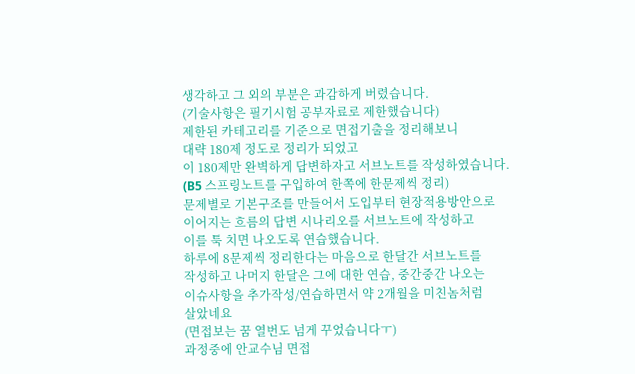생각하고 그 외의 부분은 과감하게 버렸습니다.
(기술사항은 필기시험 공부자료로 제한했습니다)
제한된 카테고리를 기준으로 면접기출을 정리해보니
대략 180제 정도로 정리가 되었고
이 180제만 완벽하게 답변하자고 서브노트를 작성하였습니다.
(B5 스프링노트를 구입하여 한쪽에 한문제씩 정리)
문제별로 기본구조를 만들어서 도입부터 현장적용방안으로
이어지는 흐름의 답변 시나리오를 서브노트에 작성하고
이를 툭 치면 나오도록 연습했습니다.
하루에 8문제씩 정리한다는 마음으로 한달간 서브노트를
작성하고 나머지 한달은 그에 대한 연습, 중간중간 나오는
이슈사항을 추가작성/연습하면서 약 2개월을 미친놈처럼
살았네요
(면접보는 꿈 열번도 넘게 꾸었습니다ㅜ)
과정중에 안교수님 면접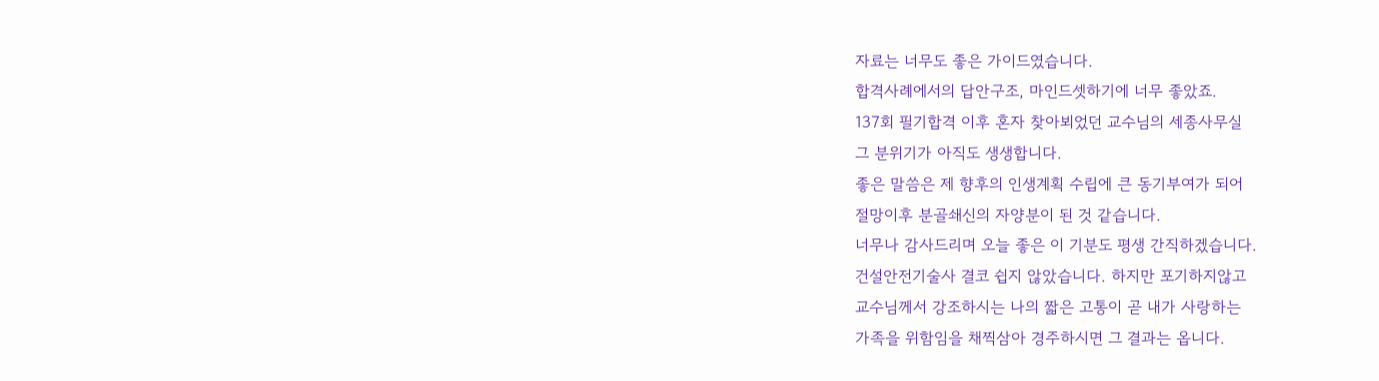자료는 너무도 좋은 가이드였습니다.
합격사례에서의 답안구조, 마인드셋하기에 너무 좋았죠.
137회 필기합격 이후 혼자 찾아뵈었던 교수님의 세종사무실
그 분위기가 아직도 생생합니다.
좋은 말씀은 제 향후의 인생계획 수립에 큰 동기부여가 되어
절망이후 분골쇄신의 자양분이 된 것 같습니다.
너무나 감사드리며 오늘 좋은 이 기분도 평생 간직하겠습니다.
건설안전기술사 결코 쉽지 않았습니다. 하지만 포기하지않고
교수님께서 강조하시는 나의 짧은 고통이 곧 내가 사랑하는
가족을 위함임을 채찍삼아 경주하시면 그 결과는 옵니다.